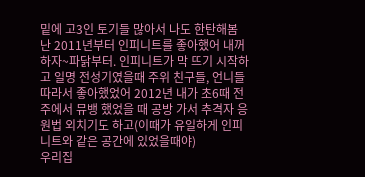밑에 고3인 토기들 많아서 나도 한탄해봄
난 2011년부터 인피니트를 좋아했어 내꺼하자~파닭부터. 인피니트가 막 뜨기 시작하고 일명 전성기였을때 주위 친구들, 언니들 따라서 좋아했었어 2012년 내가 초6때 전주에서 뮤뱅 했었을 때 공방 가서 추격자 응원법 외치기도 하고(이때가 유일하게 인피니트와 같은 공간에 있었을때야)
우리집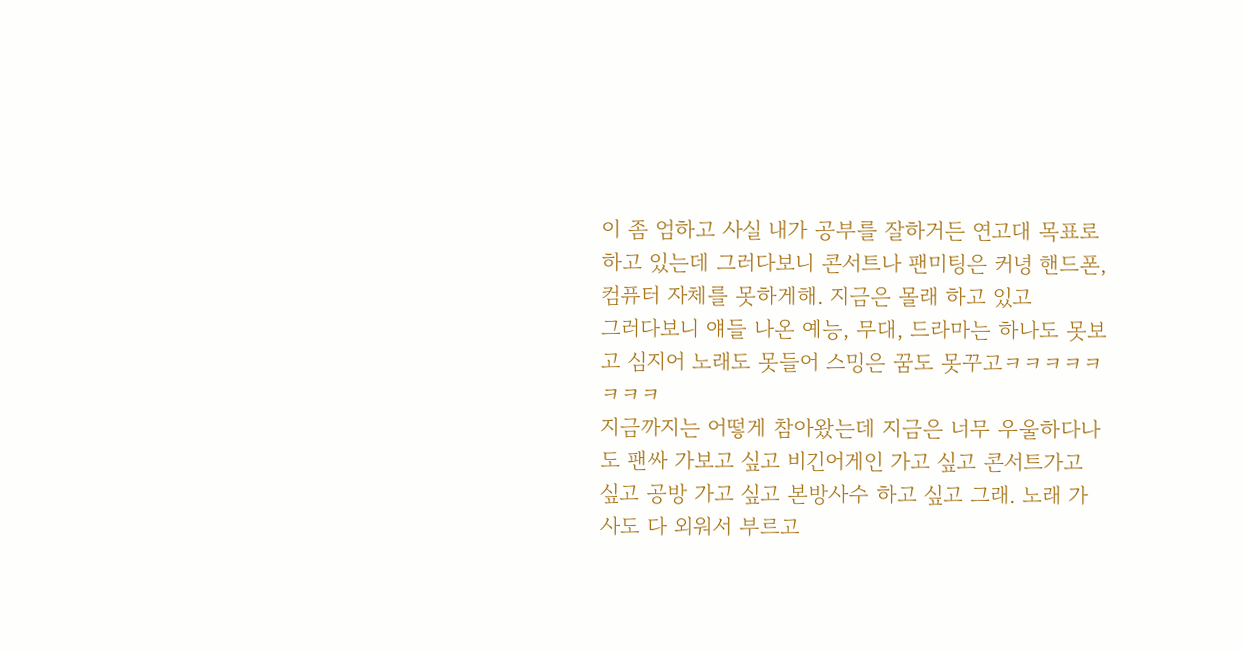이 좀 엄하고 사실 내가 공부를 잘하거든 연고대 목표로 하고 있는데 그러다보니 콘서트나 팬미팅은 커녕 핸드폰, 컴퓨터 자체를 못하게해. 지금은 몰래 하고 있고
그러다보니 얘들 나온 예능, 무대, 드라마는 하나도 못보고 심지어 노래도 못들어 스밍은 꿈도 못꾸고ㅋㅋㅋㅋㅋㅋㅋㅋ
지금까지는 어떻게 참아왔는데 지금은 너무 우울하다나도 팬싸 가보고 싶고 비긴어게인 가고 싶고 콘서트가고 싶고 공방 가고 싶고 본방사수 하고 싶고 그래. 노래 가사도 다 외워서 부르고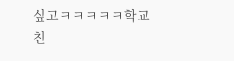싶고ㅋㅋㅋㅋㅋ학교 친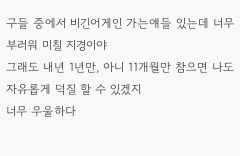구들 중에서 비긴어게인 가는얘들 있는데 너무 부러워 미칠 지경이야
그래도 내년 1년만, 아니 11개월만 참으면 나도 자유롭게 덕질 할 수 있겠지
너무 우울하다